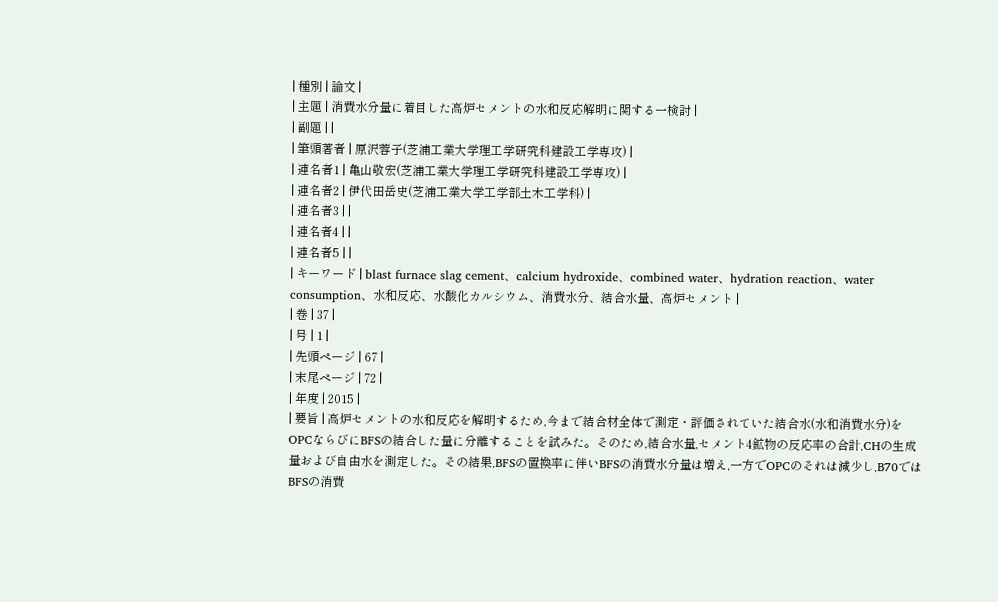| 種別 | 論文 |
| 主題 | 消費水分量に着目した高炉セメントの水和反応解明に関する一検討 |
| 副題 | |
| 筆頭著者 | 原沢蓉子(芝浦工業大学理工学研究科建設工学専攻) |
| 連名者1 | 亀山敬宏(芝浦工業大学理工学研究科建設工学専攻) |
| 連名者2 | 伊代田岳史(芝浦工業大学工学部土木工学科) |
| 連名者3 | |
| 連名者4 | |
| 連名者5 | |
| キーワード | blast furnace slag cement、calcium hydroxide、combined water、hydration reaction、water consumption、水和反応、水酸化カルシウム、消費水分、結合水量、高炉セメント |
| 巻 | 37 |
| 号 | 1 |
| 先頭ページ | 67 |
| 末尾ページ | 72 |
| 年度 | 2015 |
| 要旨 | 高炉セメントの水和反応を解明するため,今まで結合材全体で測定・評価されていた結合水(水和消費水分)をOPCならびにBFSの結合した量に分離することを試みた。そのため,結合水量,セメント4鉱物の反応率の合計,CHの生成量および自由水を測定した。その結果,BFSの置換率に伴いBFSの消費水分量は増え,一方でOPCのそれは減少し,B70ではBFSの消費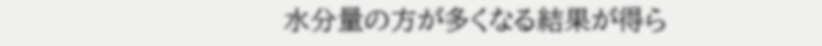水分量の方が多くなる結果が得ら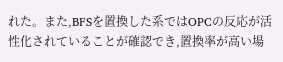れた。また,BFSを置換した系ではOPCの反応が活性化されていることが確認でき,置換率が高い場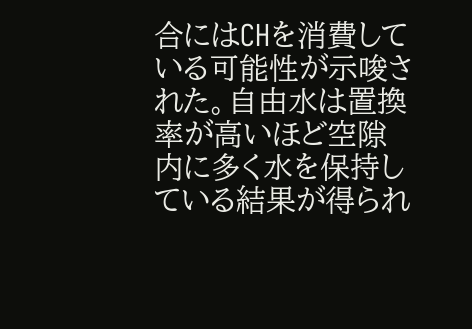合にはCHを消費している可能性が示唆された。自由水は置換率が高いほど空隙内に多く水を保持している結果が得られ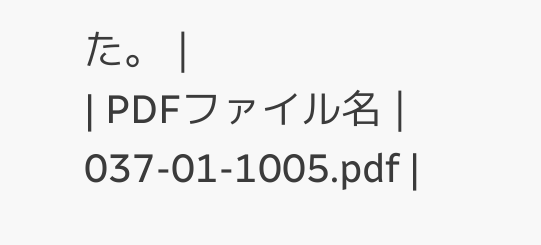た。 |
| PDFファイル名 | 037-01-1005.pdf |